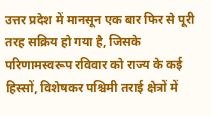उत्तर प्रदेश में मानसून एक बार फिर से पूरी तरह सक्रिय हो गया है, जिसके परिणामस्वरूप रविवार को राज्य के कई हिस्सों, विशेषकर पश्चिमी तराई क्षेत्रों में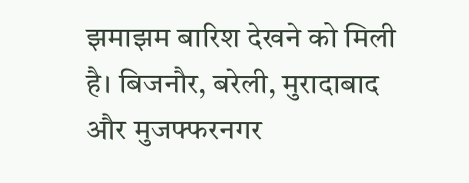झमाझम बारिश देखने को मिली है। बिजनौर, बरेली, मुरादाबाद और मुजफ्फरनगर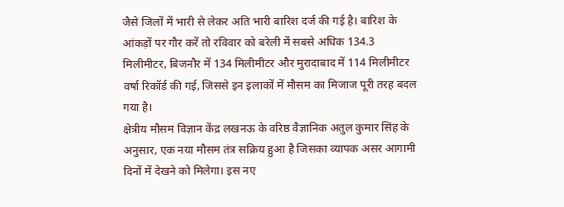जैसे जिलों में भारी से लेकर अति भारी बारिश दर्ज की गई है। बारिश के आंकड़ों पर गौर करें तो रविवार को बरेली में सबसे अधिक 134.3 मिलीमीटर, बिजनौर में 134 मिलीमीटर और मुरादाबाद में 114 मिलीमीटर वर्षा रिकॉर्ड की गई, जिससे इन इलाकों में मौसम का मिजाज पूरी तरह बदल गया है।
क्षेत्रीय मौसम विज्ञान केंद्र लखनऊ के वरिष्ठ वैज्ञानिक अतुल कुमार सिंह के अनुसार, एक नया मौसम तंत्र सक्रिय हुआ है जिसका व्यापक असर आगामी दिनों में देखने को मिलेगा। इस नए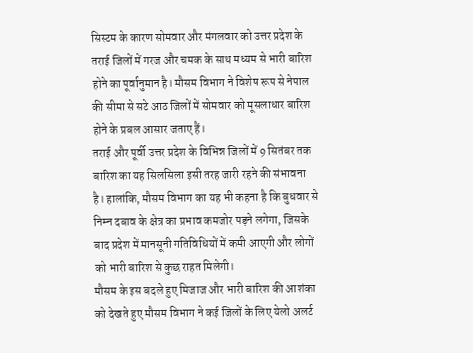सिस्टम के कारण सोमवार और मंगलवार को उत्तर प्रदेश के तराई जिलों में गरज और चमक के साथ मध्यम से भारी बारिश होने का पूर्वानुमान है। मौसम विभाग ने विशेष रूप से नेपाल की सीमा से सटे आठ जिलों में सोमवार को मूसलाधार बारिश होने के प्रबल आसार जताए हैं।
तराई और पूर्वी उत्तर प्रदेश के विभिन्न जिलों में 9 सितंबर तक बारिश का यह सिलसिला इसी तरह जारी रहने की संभावना है। हालांकि, मौसम विभाग का यह भी कहना है कि बुधवार से निम्न दबाव के क्षेत्र का प्रभाव कमजोर पड़ने लगेगा, जिसके बाद प्रदेश में मानसूनी गतिविधियों में कमी आएगी और लोगों को भारी बारिश से कुछ राहत मिलेगी।
मौसम के इस बदले हुए मिजाज और भारी बारिश की आशंका को देखते हुए मौसम विभाग ने कई जिलों के लिए येलो अलर्ट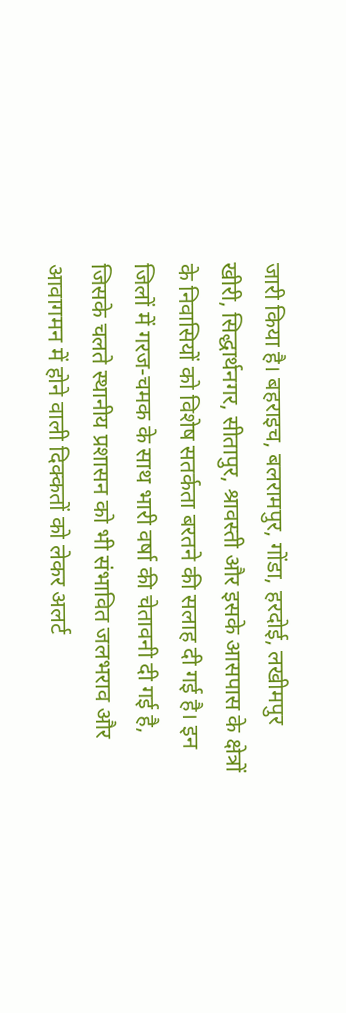जारी किया है। बहराइच, बलरामपुर, गोंडा, हरदोई, लखीमपुर खीरी, सिद्धार्थनगर, सीतापुर, श्रावस्ती और इसके आसपास के क्षेत्रों के निवासियों को विशेष सतर्कता बरतने की सलाह दी गई है। इन जिलों में गरज-चमक के साथ भारी वर्षा की चेतावनी दी गई है, जिसके चलते स्थानीय प्रशासन को भी संभावित जलभराव और आवागमन में होने वाली दिक्कतों को लेकर अलर्ट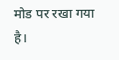मोड पर रखा गया है।